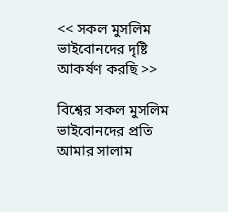<< সকল মুসলিম ভাইবোনদের দৃষ্টি আকর্ষণ করছি >>

বিশ্বের সকল মুসলিম ভাইবোনদের প্রতি আমার সালাম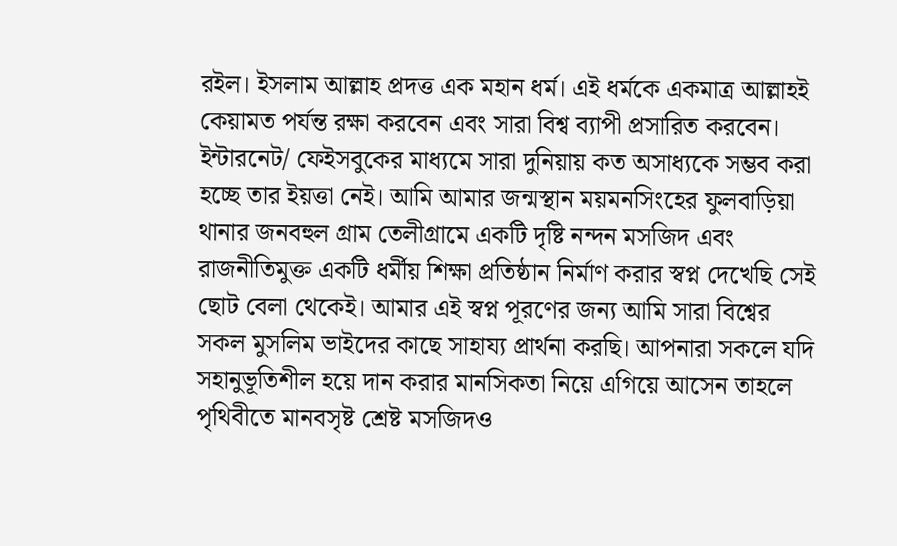রইল। ইসলাম আল্লাহ প্রদত্ত এক মহান ধর্ম। এই ধর্মকে একমাত্র আল্লাহই কেয়ামত পর্যন্ত রক্ষা করবেন এবং সারা বিশ্ব ব্যাপী প্রসারিত করবেন। ইন্টারনেট/ ফেইসবুকের মাধ্যমে সারা দুনিয়ায় কত অসাধ্যকে সম্ভব করা হচ্ছে তার ইয়ত্তা নেই। আমি আমার জন্মস্থান ময়মনসিংহের ফুলবাড়িয়া থানার জনবহুল গ্রাম তেলীগ্রামে একটি দৃষ্টি নন্দন মসজিদ এবং রাজনীতিমুক্ত একটি ধর্মীয় শিক্ষা প্রতিষ্ঠান নির্মাণ করার স্বপ্ন দেখেছি সেই ছোট বেলা থেকেই। আমার এই স্বপ্ন পূরণের জন্য আমি সারা বিশ্বের সকল মুসলিম ভাইদের কাছে সাহায্য প্রার্থনা করছি। আপনারা সকলে যদি সহানুভূতিশীল হয়ে দান করার মানসিকতা নিয়ে এগিয়ে আসেন তাহলে পৃথিবীতে মানবসৃষ্ট শ্রেষ্ট মসজিদও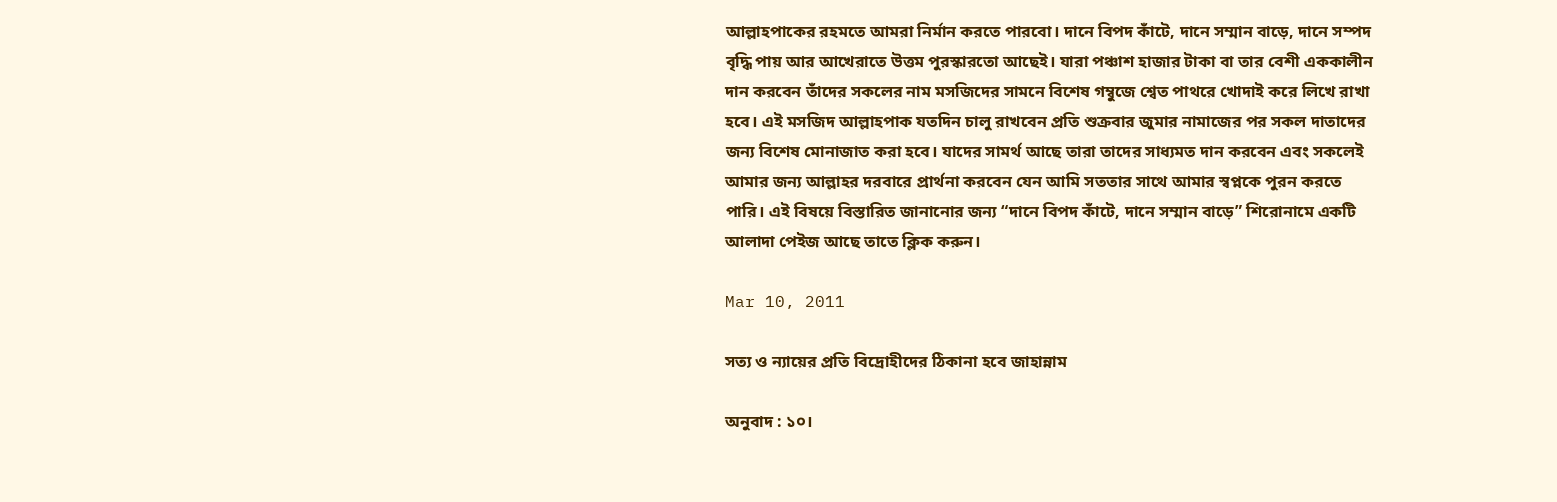আল্লাহপাকের রহমতে আমরা নির্মান করতে পারবো। দানে বিপদ কাঁটে, দানে সম্মান বাড়ে, দানে সম্পদ বৃদ্ধি পায় আর আখেরাতে উত্তম পুরস্কারতো আছেই। যারা পঞ্চাশ হাজার টাকা বা তার বেশী এককালীন দান করবেন তাঁদের সকলের নাম মসজিদের সামনে বিশেষ গম্বুজে শ্বেত পাথরে খোদাই করে লিখে রাখা হবে। এই মসজিদ আল্লাহপাক যতদিন চালু রাখবেন প্রতি শুক্রবার জুমার নামাজের পর সকল দাতাদের জন্য বিশেষ মোনাজাত করা হবে। যাদের সামর্থ আছে ত‍ারা তাদের সাধ্যমত দান করবেন এবং সকলেই আমার জন্য আল্লাহর দরবারে প্রার্থনা করবেন যেন আমি সততার সাথে আমার স্বপ্নকে পুরন করতে পারি। এই বিষয়ে বিস্তারিত জানানোর জন্য “দানে বিপদ কাঁটে, দানে সম্মান বাড়ে” শিরোনামে একটি আলাদা পেইজ আছে তাতে ক্লিক করুন।

Mar 10, 2011

সত্য ও ন্যায়ের প্রতি বিদ্রোহীদের ঠিকানা হবে জাহান্নাম

অনুবাদ : ১০।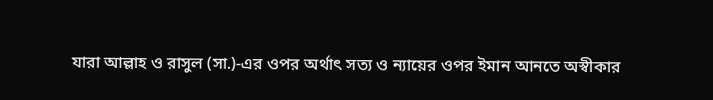যারা আল্লাহ ও রাসুল (সা.)-এর ওপর অর্থাৎ সত্য ও ন্যায়ের ওপর ইমান আনতে অস্বীকার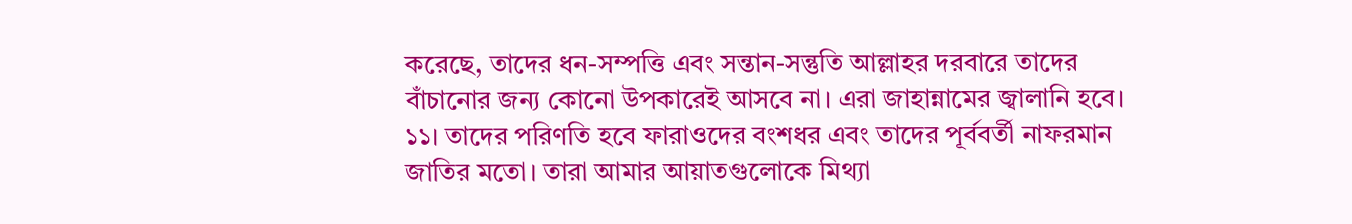করেছে, তাদের ধন-সম্পত্তি এবং সন্তান-সন্তুতি আল্লাহর দরবারে তাদের বাঁচানোর জন্য কোনো উপকারেই আসবে না। এরা জাহান্নামের জ্বালানি হবে।
১১। তাদের পরিণতি হবে ফারাওদের বংশধর এবং তাদের পূর্ববর্তী নাফরমান জাতির মতো। তারা আমার আয়াতগুলোকে মিথ্যা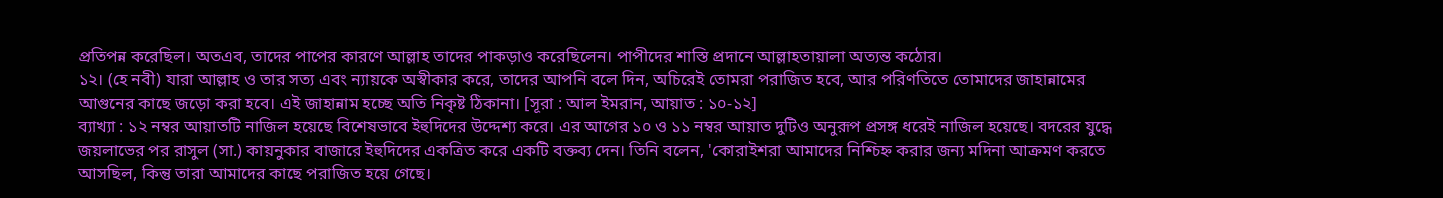প্রতিপন্ন করেছিল। অতএব, তাদের পাপের কারণে আল্লাহ তাদের পাকড়াও করেছিলেন। পাপীদের শাস্তি প্রদানে আল্লাহতায়ালা অত্যন্ত কঠোর।
১২। (হে নবী) যারা আল্লাহ ও তার সত্য এবং ন্যায়কে অস্বীকার করে, তাদের আপনি বলে দিন, অচিরেই তোমরা পরাজিত হবে, আর পরিণতিতে তোমাদের জাহান্নামের আগুনের কাছে জড়ো করা হবে। এই জাহান্নাম হচ্ছে অতি নিকৃষ্ট ঠিকানা। [সূরা : আল ইমরান, আয়াত : ১০-১২]
ব্যাখ্যা : ১২ নম্বর আয়াতটি নাজিল হয়েছে বিশেষভাবে ইহুদিদের উদ্দেশ্য করে। এর আগের ১০ ও ১১ নম্বর আয়াত দুটিও অনুরূপ প্রসঙ্গ ধরেই নাজিল হয়েছে। বদরের যুদ্ধে জয়লাভের পর রাসুল (সা.) কায়নুকার বাজারে ইহুদিদের একত্রিত করে একটি বক্তব্য দেন। তিনি বলেন, 'কোরাইশরা আমাদের নিশ্চিহ্ন করার জন্য মদিনা আক্রমণ করতে আসছিল, কিন্তু তারা আমাদের কাছে পরাজিত হয়ে গেছে।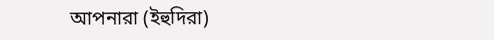আপনারা (ইহুদিরা)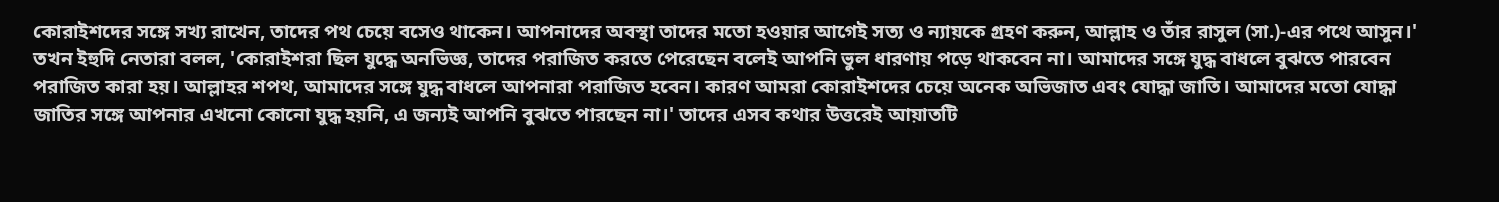কোরাইশদের সঙ্গে সখ্য রাখেন, তাদের পথ চেয়ে বসেও থাকেন। আপনাদের অবস্থা তাদের মতো হওয়ার আগেই সত্য ও ন্যায়কে গ্রহণ করুন, আল্লাহ ও তাঁর রাসুল (সা.)-এর পথে আসুন।' তখন ইহুদি নেতারা বলল, 'কোরাইশরা ছিল যুদ্ধে অনভিজ্ঞ, তাদের পরাজিত করতে পেরেছেন বলেই আপনি ভুল ধারণায় পড়ে থাকবেন না। আমাদের সঙ্গে যুদ্ধ বাধলে বুঝতে পারবেন পরাজিত কারা হয়। আল্লাহর শপথ, আমাদের সঙ্গে যুদ্ধ বাধলে আপনারা পরাজিত হবেন। কারণ আমরা কোরাইশদের চেয়ে অনেক অভিজাত এবং যোদ্ধা জাতি। আমাদের মতো যোদ্ধা জাতির সঙ্গে আপনার এখনো কোনো যুদ্ধ হয়নি, এ জন্যই আপনি বুঝতে পারছেন না।' তাদের এসব কথার উত্তরেই আয়াতটি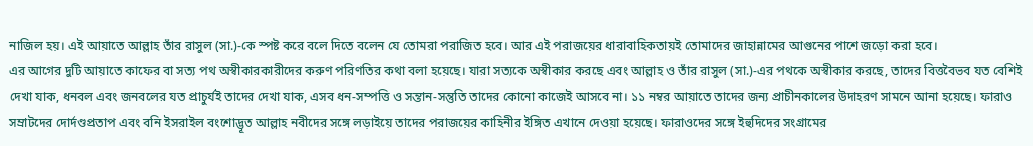নাজিল হয়। এই আয়াতে আল্লাহ তাঁর রাসুল (সা.)-কে স্পষ্ট করে বলে দিতে বলেন যে তোমরা পরাজিত হবে। আর এই পরাজয়ের ধারাবাহিকতায়ই তোমাদের জাহান্নামের আগুনের পাশে জড়ো করা হবে।
এর আগের দুটি আয়াতে কাফের বা সত্য পথ অস্বীকারকারীদের করুণ পরিণতির কথা বলা হয়েছে। যারা সত্যকে অস্বীকার করছে এবং আল্লাহ ও তাঁর রাসুল (সা.)-এর পথকে অস্বীকার করছে, তাদের বিত্তবৈভব যত বেশিই দেখা যাক, ধনবল এবং জনবলের যত প্রাচুর্যই তাদের দেখা যাক, এসব ধন-সম্পত্তি ও সন্তান-সন্তুতি তাদের কোনো কাজেই আসবে না। ১১ নম্বর আয়াতে তাদের জন্য প্রাচীনকালের উদাহরণ সামনে আনা হয়েছে। ফারাও সম্রাটদের দোর্দণ্ডপ্রতাপ এবং বনি ইসরাইল বংশোদ্ভূত আল্লাহ নবীদের সঙ্গে লড়াইয়ে তাদের পরাজয়ের কাহিনীর ইঙ্গিত এখানে দেওয়া হয়েছে। ফারাওদের সঙ্গে ইহুদিদের সংগ্রামের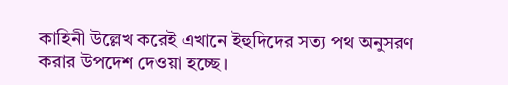কাহিনী উল্লেখ করেই এখানে ইহুদিদের সত্য পথ অনুসরণ করার উপদেশ দেওয়া হচ্ছে।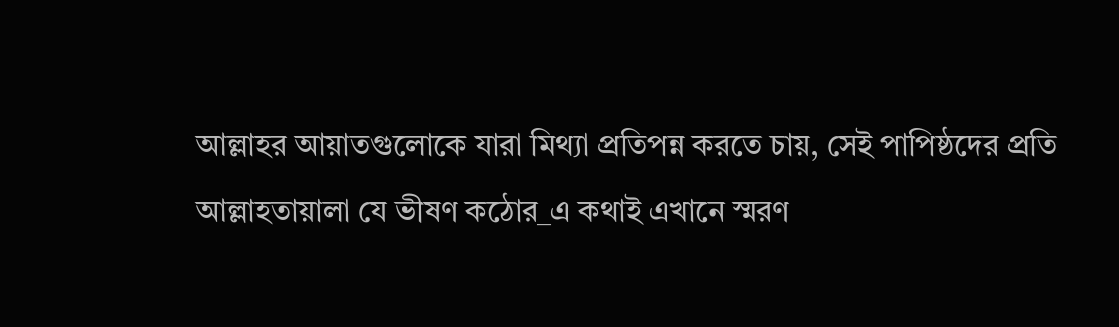আল্লাহর আয়াতগুলোকে যারা মিথ্যা প্রতিপন্ন করতে চায়, সেই পাপিষ্ঠদের প্রতি আল্লাহতায়ালা যে ভীষণ কঠোর_এ কথাই এখানে স্মরণ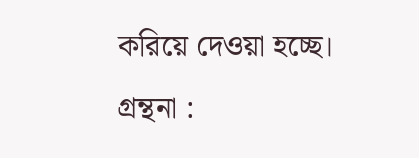করিয়ে দেওয়া হচ্ছে।
গ্রন্থনা :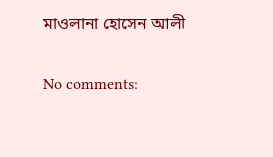মাওলানা হোসেন আলী

No comments: